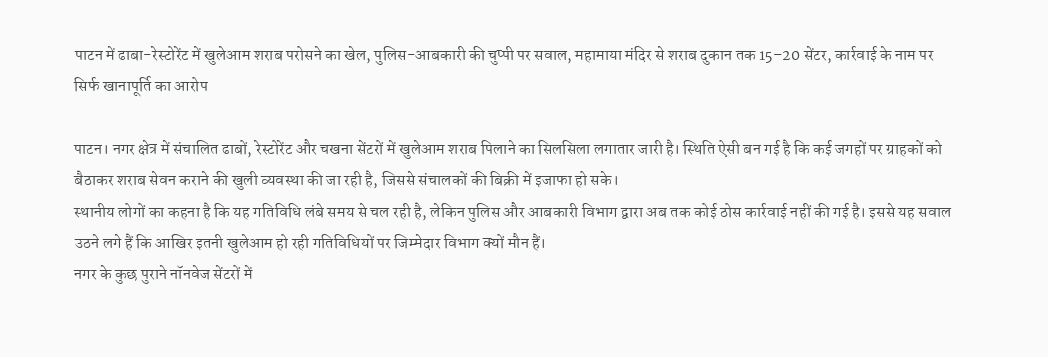पाटन में ढाबा-रेस्टोरेंट में खुलेआम शराब परोसने का खेल, पुलिस-आबकारी की चुप्पी पर सवाल, महामाया मंदिर से शराब दुकान तक 15–20 सेंटर, कार्रवाई के नाम पर सिर्फ खानापूर्ति का आरोप

पाटन। नगर क्षेत्र में संचालित ढाबों, रेस्टोरेंट और चखना सेंटरों में खुलेआम शराब पिलाने का सिलसिला लगातार जारी है। स्थिति ऐसी बन गई है कि कई जगहों पर ग्राहकों को बैठाकर शराब सेवन कराने की खुली व्यवस्था की जा रही है, जिससे संचालकों की बिक्री में इजाफा हो सके।
स्थानीय लोगों का कहना है कि यह गतिविधि लंबे समय से चल रही है, लेकिन पुलिस और आबकारी विभाग द्वारा अब तक कोई ठोस कार्रवाई नहीं की गई है। इससे यह सवाल उठने लगे हैं कि आखिर इतनी खुलेआम हो रही गतिविधियों पर जिम्मेदार विभाग क्यों मौन हैं।
नगर के कुछ पुराने नॉनवेज सेंटरों में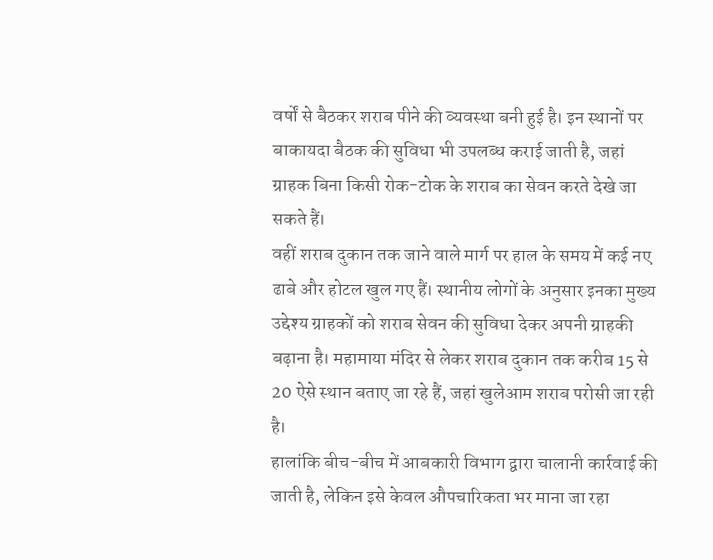वर्षों से बैठकर शराब पीने की व्यवस्था बनी हुई है। इन स्थानों पर बाकायदा बैठक की सुविधा भी उपलब्ध कराई जाती है, जहां ग्राहक बिना किसी रोक-टोक के शराब का सेवन करते देखे जा सकते हैं।
वहीं शराब दुकान तक जाने वाले मार्ग पर हाल के समय में कई नए ढाबे और होटल खुल गए हैं। स्थानीय लोगों के अनुसार इनका मुख्य उद्देश्य ग्राहकों को शराब सेवन की सुविधा देकर अपनी ग्राहकी बढ़ाना है। महामाया मंदिर से लेकर शराब दुकान तक करीब 15 से 20 ऐसे स्थान बताए जा रहे हैं, जहां खुलेआम शराब परोसी जा रही है।
हालांकि बीच-बीच में आबकारी विभाग द्वारा चालानी कार्रवाई की जाती है, लेकिन इसे केवल औपचारिकता भर माना जा रहा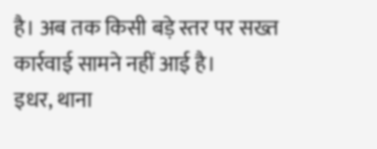है। अब तक किसी बड़े स्तर पर सख्त कार्रवाई सामने नहीं आई है।
इधर, थाना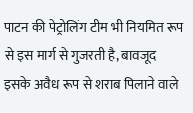पाटन की पेट्रोलिंग टीम भी नियमित रूप से इस मार्ग से गुजरती है, बावजूद इसके अवैध रूप से शराब पिलाने वाले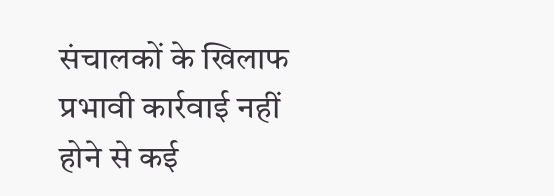संचालकों के खिलाफ प्रभावी कार्रवाई नहीं होने से कई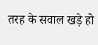तरह के सवाल खड़े हो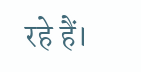रहे हैं।